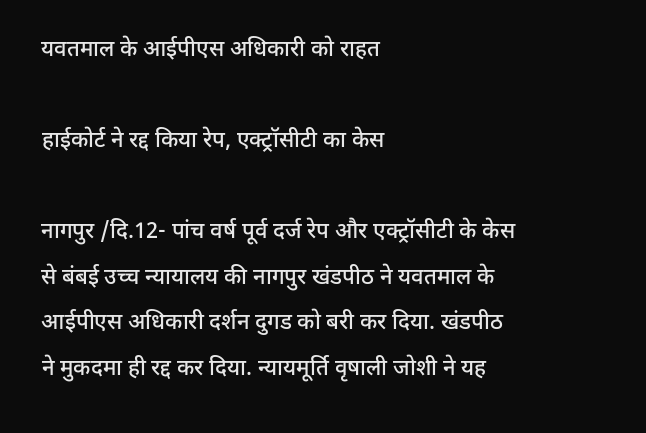यवतमाल के आईपीएस अधिकारी को राहत

हाईकोर्ट ने रद्द किया रेप, एक्ट्रॉसीटी का केस

नागपुर /दि.12- पांच वर्ष पूर्व दर्ज रेप और एक्ट्रॉसीटी के केस से बंबई उच्च न्यायालय की नागपुर खंडपीठ ने यवतमाल के आईपीएस अधिकारी दर्शन दुगड को बरी कर दिया. खंडपीठ ने मुकदमा ही रद्द कर दिया. न्यायमूर्ति वृषाली जोशी ने यह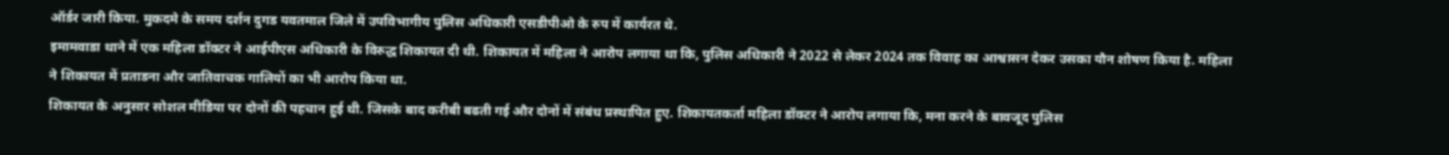ऑर्डर जारी किया. मुकदमे के समय दर्शन दुगड यवतमाल जिले में उपविभागीय पुलिस अधिकारी एसडीपीओ के रुप में कार्यरत थे.
इमामवाडा थाने में एक महिला डॉक्टर ने आईपीएस अधिकारी के विरुद्ध शिकायत दी थी. शिकायत में महिला ने आरोप लगाया था कि, पुलिस अधिकारी ने 2022 से लेकर 2024 तक विवाह का आश्वासन देकर उसका यौन शोषण किया है. महिला ने शिकायत में प्रताडना और जातिवाचक गालियों का भी आरोप किया था.
शिकायत के अनुसार सोशल मीडिया पर दोनों की पहचान हुई थी. जिसके बाद करीबी बढती गई और दोनों में संबंध प्रस्थापित हुए. शिकायतकर्ता महिला डॉक्टर ने आरोप लगाया कि, मना करने के बावजूद पुलिस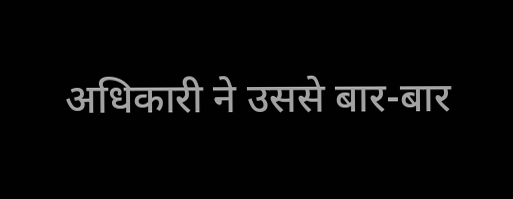अधिकारी ने उससे बार-बार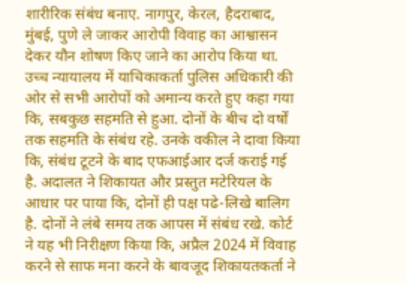शारीरिक संबंध बनाए. नागपुर, केरल, हैदराबाद, मुंबई, पुणे ले जाकर आरोपी विवाह का आश्वासन देकर यौन शोषण किए जाने का आरोप किया था.
उच्च न्यायालय में याचिकाकर्ता पुलिस अधिकारी की ओर से सभी आरोपों को अमान्य करते हुए कहा गया कि, सबकुछ सहमति से हुआ. दोनों के बीच दो वर्षों तक सहमति के संबंध रहे. उनके वकील ने दावा किया कि, संबंध टूटने के बाद एफआईआर दर्ज कराई गई है. अदालत ने शिकायत और प्रस्तुत मटेरियल के आधार पर पाया कि, दोनों ही पक्ष पढे-लिखे बालिग है. दोनों ने लंबे समय तक आपस में संबंध रखे. कोर्ट ने यह भी निरीक्षण किया कि, अप्रैल 2024 में विवाह करने से साफ मना करने के बावजूद शिकायतकर्ता ने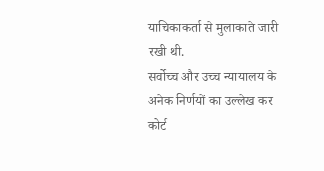याचिकाकर्ता से मुलाकाते जारी रखी थी.
सर्वोच्च और उच्च न्यायालय के अनेक निर्णयों का उल्लेख कर कोर्ट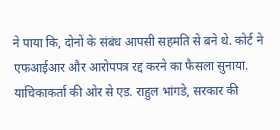ने पाया कि, दोनों के संबंध आपसी सहमति से बने थे. कोर्ट ने एफआईआर और आरोपपत्र रद्द करने का फैसला सुनाया. याचिकाकर्ता की ओर से एड. राहुल भांगडे, सरकार की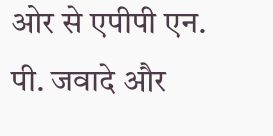ओर से एपीपी एन. पी. जवादे और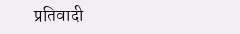प्रतिवादी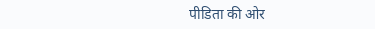पीडिता की ओर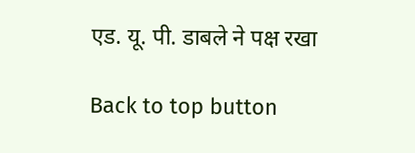एड. यू. पी. डाबले ने पक्ष रखा

Back to top button